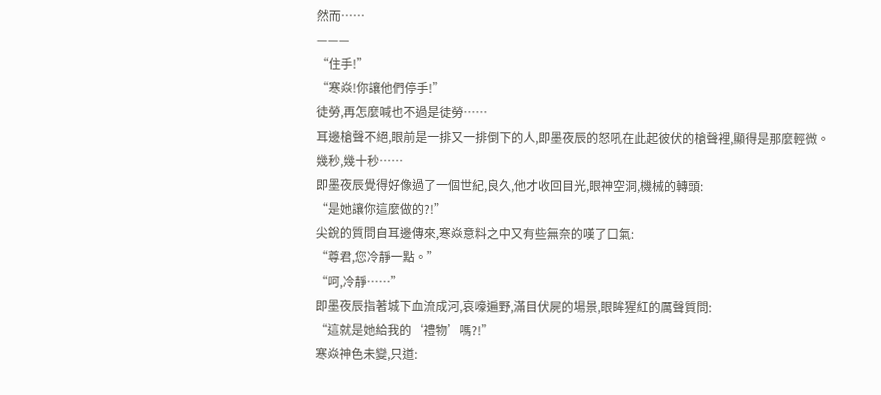然而……
———
“住手!”
“寒焱!你讓他們停手!”
徒勞,再怎麼喊也不過是徒勞……
耳邊槍聲不絕,眼前是一排又一排倒下的人,即墨夜辰的怒吼在此起彼伏的槍聲裡,顯得是那麼輕微。
幾秒,幾十秒……
即墨夜辰覺得好像過了一個世紀,良久,他才收回目光,眼神空洞,機械的轉頭:
“是她讓你這麼做的?!”
尖銳的質問自耳邊傳來,寒焱意料之中又有些無奈的嘆了口氣:
“尊君,您冷靜一點。”
“呵,冷靜……”
即墨夜辰指著城下血流成河,哀嚎遍野,滿目伏屍的場景,眼眸猩紅的厲聲質問:
“這就是她給我的‘禮物’嗎?!”
寒焱神色未變,只道: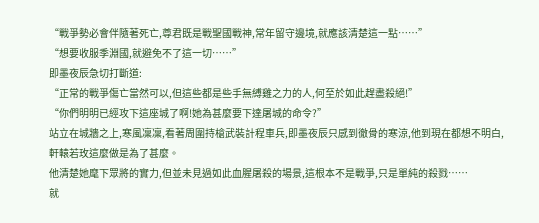“戰爭勢必會伴隨著死亡,尊君既是戰聖國戰神,常年留守邊境,就應該清楚這一點……”
“想要收服季淵國,就避免不了這一切……”
即墨夜辰急切打斷道:
“正常的戰爭傷亡當然可以,但這些都是些手無縛雞之力的人,何至於如此趕盡殺絕!”
“你們明明已經攻下這座城了啊!她為甚麼要下達屠城的命令?”
站立在城牆之上,寒風凜凜,看著周圍持槍武裝計程車兵,即墨夜辰只感到徹骨的寒涼,他到現在都想不明白,軒轅若玫這麼做是為了甚麼。
他清楚她麾下眾將的實力,但並未見過如此血腥屠殺的場景,這根本不是戰爭,只是單純的殺戮……
就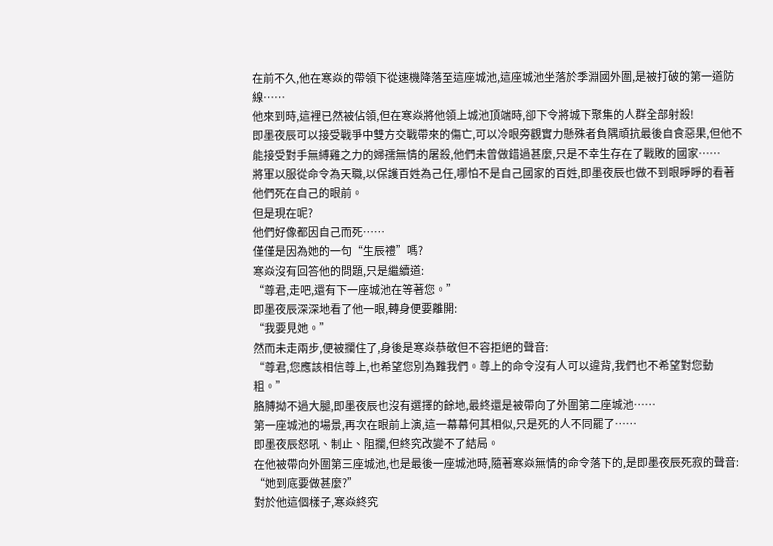在前不久,他在寒焱的帶領下從速機降落至這座城池,這座城池坐落於季淵國外圍,是被打破的第一道防線……
他來到時,這裡已然被佔領,但在寒焱將他領上城池頂端時,卻下令將城下聚集的人群全部射殺!
即墨夜辰可以接受戰爭中雙方交戰帶來的傷亡,可以冷眼旁觀實力懸殊者負隅頑抗最後自食惡果,但他不能接受對手無縛雞之力的婦孺無情的屠殺,他們未曾做錯過甚麼,只是不幸生存在了戰敗的國家……
將軍以服從命令為天職,以保護百姓為己任,哪怕不是自己國家的百姓,即墨夜辰也做不到眼睜睜的看著他們死在自己的眼前。
但是現在呢?
他們好像都因自己而死……
僅僅是因為她的一句“生辰禮”嗎?
寒焱沒有回答他的問題,只是繼續道:
“尊君,走吧,還有下一座城池在等著您。”
即墨夜辰深深地看了他一眼,轉身便要離開:
“我要見她。”
然而未走兩步,便被攔住了,身後是寒焱恭敬但不容拒絕的聲音:
“尊君,您應該相信尊上,也希望您別為難我們。尊上的命令沒有人可以違背,我們也不希望對您動粗。”
胳膊拗不過大腿,即墨夜辰也沒有選擇的餘地,最終還是被帶向了外圍第二座城池……
第一座城池的場景,再次在眼前上演,這一幕幕何其相似,只是死的人不同罷了……
即墨夜辰怒吼、制止、阻攔,但終究改變不了結局。
在他被帶向外圍第三座城池,也是最後一座城池時,隨著寒焱無情的命令落下的,是即墨夜辰死寂的聲音:
“她到底要做甚麼?”
對於他這個樣子,寒焱終究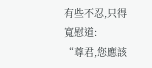有些不忍,只得寬慰道:
“尊君,您應該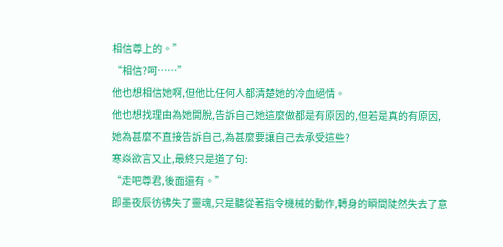相信尊上的。”
“相信?呵……”
他也想相信她啊,但他比任何人都清楚她的冷血絕情。
他也想找理由為她開脫,告訴自己她這麼做都是有原因的,但若是真的有原因,她為甚麼不直接告訴自己,為甚麼要讓自己去承受這些?
寒焱欲言又止,最終只是道了句:
“走吧尊君,後面還有。”
即墨夜辰彷彿失了靈魂,只是聽從著指令機械的動作,轉身的瞬間陡然失去了意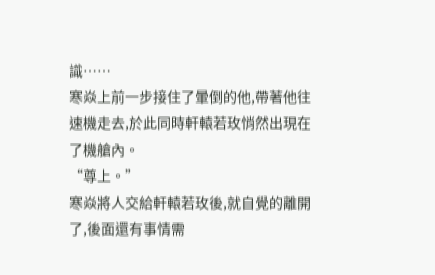識……
寒焱上前一步接住了暈倒的他,帶著他往速機走去,於此同時軒轅若玫悄然出現在了機艙內。
“尊上。”
寒焱將人交給軒轅若玫後,就自覺的離開了,後面還有事情需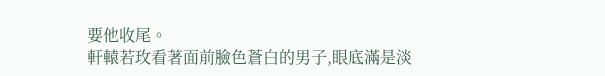要他收尾。
軒轅若玫看著面前臉色蒼白的男子,眼底滿是淡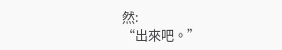然:
“出來吧。”